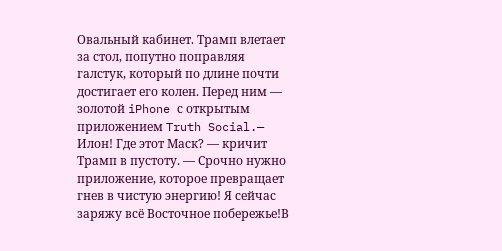Овальный кабинет. Трамп влетает за стол, попутно поправляя галстук, который по длине почти достигает его колен. Перед ним — золотой iPhone с открытым приложением Truth Social.— Илон! Где этот Маск? — кричит Трамп в пустоту. — Срочно нужно приложение, которое превращает гнев в чистую энергию! Я сейчас заряжу всё Восточное побережье!В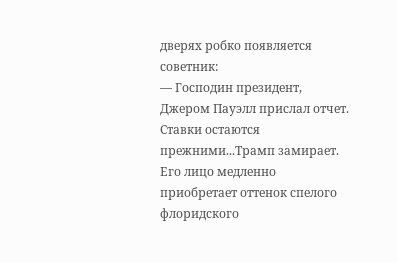дверях робко появляется советник:
— Господин президент, Джером Пауэлл прислал отчет. Ставки остаются прежними...Трамп замирает. Его лицо медленно приобретает оттенок спелого флоридского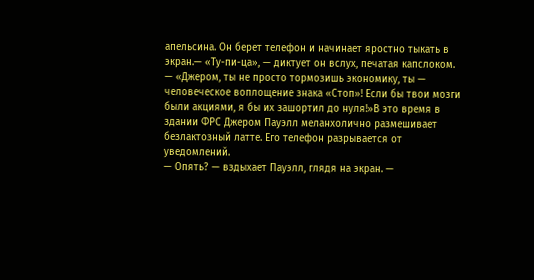апельсина. Он берет телефон и начинает яростно тыкать в экран.— «Ту-пи-ца», — диктует он вслух, печатая капслоком. — «Джером, ты не просто тормозишь экономику, ты — человеческое воплощение знака «Стоп»! Если бы твои мозги были акциями, я бы их зашортил до нуля!»В это время в здании ФРС Джером Пауэлл меланхолично размешивает безлактозный латте. Его телефон разрывается от уведомлений.
— Опять? — вздыхает Пауэлл, глядя на экран. —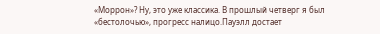«Моррон»? Ну, это уже классика. В прошлый четверг я был «бестолочью», прогресс налицо.Пауэлл достает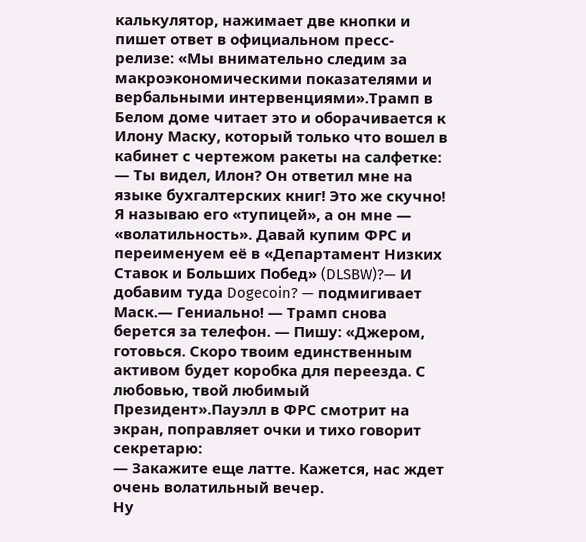калькулятор, нажимает две кнопки и пишет ответ в официальном пресс-релизе: «Мы внимательно следим за макроэкономическими показателями и вербальными интервенциями».Трамп в Белом доме читает это и оборачивается к Илону Маску, который только что вошел в кабинет с чертежом ракеты на салфетке:
— Ты видел, Илон? Он ответил мне на языке бухгалтерских книг! Это же скучно! Я называю его «тупицей», а он мне — «волатильность». Давай купим ФРС и переименуем её в «Департамент Низких Ставок и Больших Побед» (DLSBW)?— И добавим туда Dogecoin? — подмигивает Маск.— Гениально! — Трамп снова берется за телефон. — Пишу: «Джером, готовься. Скоро твоим единственным активом будет коробка для переезда. С любовью, твой любимый Президент».Пауэлл в ФРС смотрит на экран, поправляет очки и тихо говорит секретарю:
— Закажите еще латте. Кажется, нас ждет очень волатильный вечер.
Ну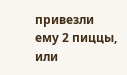привезли ему 2 пиццы, или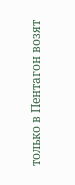только в Пентагон возят